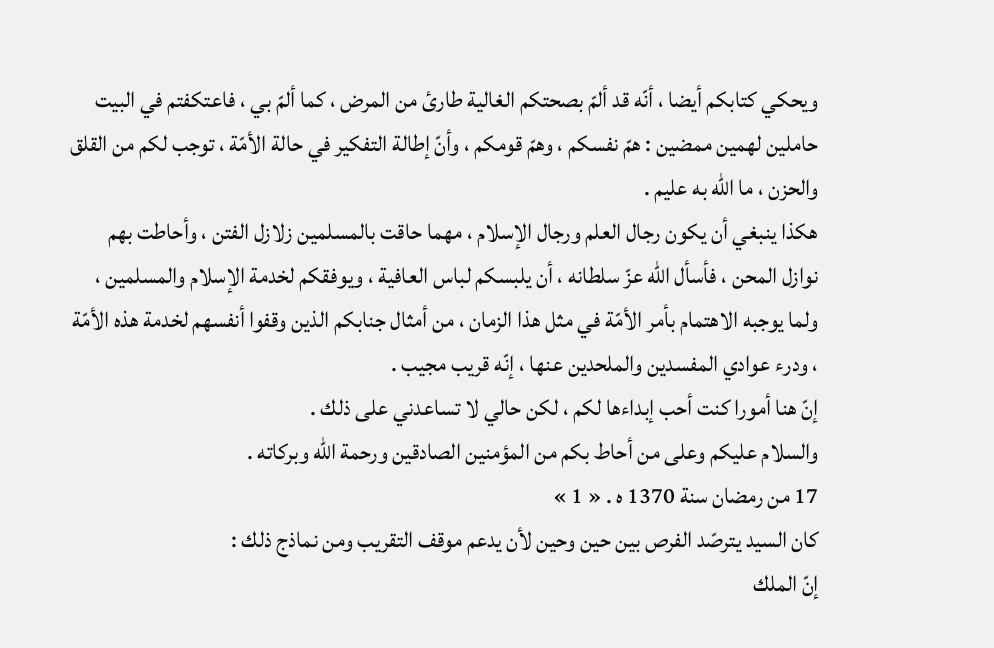ويحكي كتابكم أيضا ، أنّه قد ألمّ بصحتكم الغالية طارئ من المرض ، كما ألمّ بي ، فاعتكفتم في البيت حاملين لهمين ممضين : همّ نفسكم ، وهمّ قومكم ، وأنّ إطالة التفكير في حالة الأمّة ، توجب لكم من القلق والحزن ، ما اللّه به عليم .
هكذا ينبغي أن يكون رجال العلم ورجال الإسلام ، مهما حاقت بالمسلمين زلازل الفتن ، وأحاطت بهم نوازل المحن ، فأسأل اللّه عزّ سلطانه ، أن يلبسكم لباس العافية ، ويوفقكم لخدمة الإسلام والمسلمين ، ولما يوجبه الاهتمام بأمر الأمّة في مثل هذا الزمان ، من أمثال جنابكم الذين وقفوا أنفسهم لخدمة هذه الأمّة ، ودرء عوادي المفسدين والملحدين عنها ، إنّه قريب مجيب .
إنّ هنا أمورا كنت أحب إبداءها لكم ، لكن حالي لا تساعدني على ذلك .
والسلام عليكم وعلى من أحاط بكم من المؤمنين الصادقين ورحمة اللّه وبركاته .
17 من رمضان سنة 1370 ه . « 1 »
كان السيد يترصّد الفرص بين حين وحين لأن يدعم موقف التقريب ومن نماذج ذلك :
إنّ الملك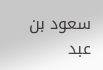سعود بن عبد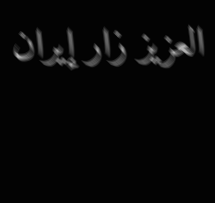العزيز زار إيران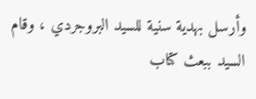وأرسل بهدية سنية للسيد البروجردي ، وقام السيد ببعث كتاب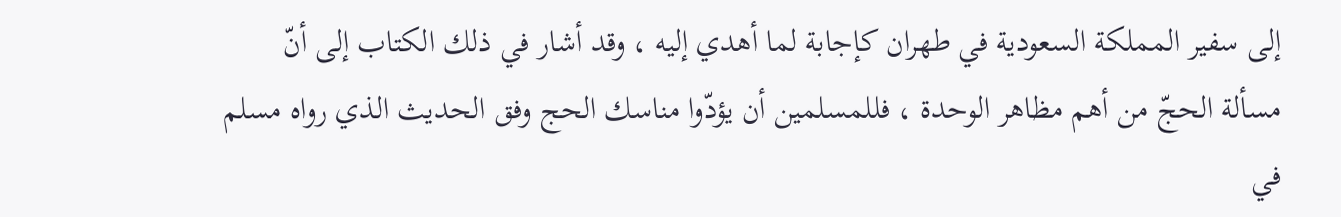إلى سفير المملكة السعودية في طهران كإجابة لما أهدي إليه ، وقد أشار في ذلك الكتاب إلى أنّ مسألة الحجّ من أهم مظاهر الوحدة ، فللمسلمين أن يؤدّوا مناسك الحج وفق الحديث الذي رواه مسلم في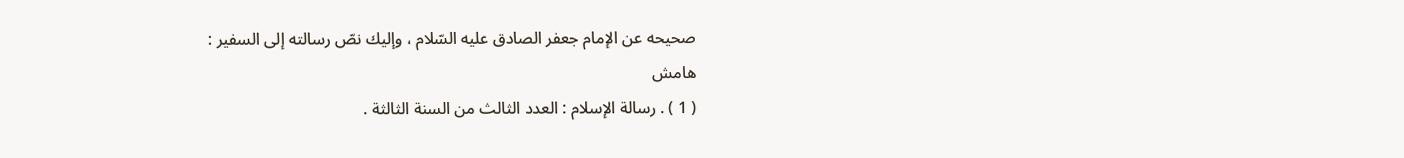صحيحه عن الإمام جعفر الصادق عليه السّلام ، وإليك نصّ رسالته إلى السفير :
هامش
( 1 ) . رسالة الإسلام : العدد الثالث من السنة الثالثة .